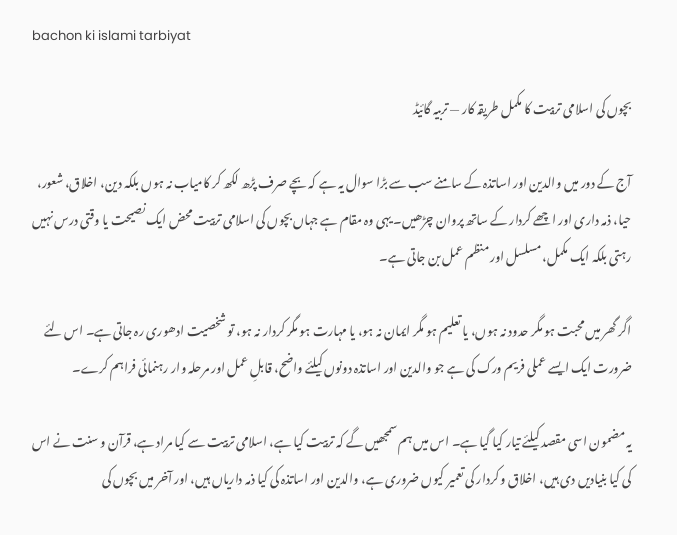bachon ki islami tarbiyat

بچوں کی اسلامی تربیت کا مکمل طریقہ کار — تربیہ گائیڈ

آج کے دور میں والدین اور اساتذہ کے سامنے سب سے بڑا سوال یہ ہے کہ بچے صرف پڑھ لکھ کر کامیاب نہ ہوں بلکہ دین، اخلاق، شعور، حیا، ذمہ داری اور اچھے کردار کے ساتھ پروان چڑھیں۔ یہی وہ مقام ہے جہاں بچوں کی اسلامی تربیت محض ایک نصیحت یا وقتی درس نہیں رہتی بلکہ ایک مکمل، مسلسل اور منظم عمل بن جاتی ہے۔

اگر گھر میں محبت ہو مگر حدود نہ ہوں، یا تعلیم ہو مگر ایمان نہ ہو، یا مہارت ہو مگر کردار نہ ہو، تو شخصیت ادھوری رہ جاتی ہے۔ اس لئے ضرورت ایک ایسے عملی فریم ورک کی ہے جو والدین اور اساتذہ دونوں کیلئے واضح، قابلِ عمل اور مرحلہ وار رہنمائی فراہم کرے۔

یہ مضمون اسی مقصد کیلئے تیار کیا گیا ہے۔ اس میں ہم سمجھیں گے کہ تربیت کیا ہے، اسلامی تربیت سے کیا مراد ہے، قرآن و سنت نے اس کی کیا بنیادیں دی ہیں، اخلاق و کردار کی تعمیر کیوں ضروری ہے، والدین اور اساتذہ کی کیا ذمہ داریاں ہیں، اور آخر میں بچوں کی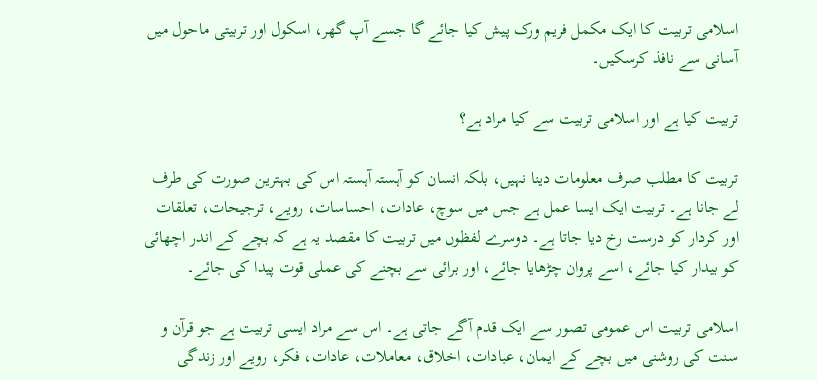اسلامی تربیت کا ایک مکمل فریم ورک پیش کیا جائے گا جسے آپ گھر، اسکول اور تربیتی ماحول میں آسانی سے نافذ کرسکیں۔

تربیت کیا ہے اور اسلامی تربیت سے کیا مراد ہے؟

تربیت کا مطلب صرف معلومات دینا نہیں، بلکہ انسان کو آہستہ آہستہ اس کی بہترین صورت کی طرف لے جانا ہے۔ تربیت ایک ایسا عمل ہے جس میں سوچ، عادات، احساسات، رویے، ترجیحات، تعلقات اور کردار کو درست رخ دیا جاتا ہے۔ دوسرے لفظوں میں تربیت کا مقصد یہ ہے کہ بچے کے اندر اچھائی کو بیدار کیا جائے، اسے پروان چڑھایا جائے، اور برائی سے بچنے کی عملی قوت پیدا کی جائے۔

اسلامی تربیت اس عمومی تصور سے ایک قدم آگے جاتی ہے۔ اس سے مراد ایسی تربیت ہے جو قرآن و سنت کی روشنی میں بچے کے ایمان، عبادات، اخلاق، معاملات، عادات، فکر، رویے اور زندگی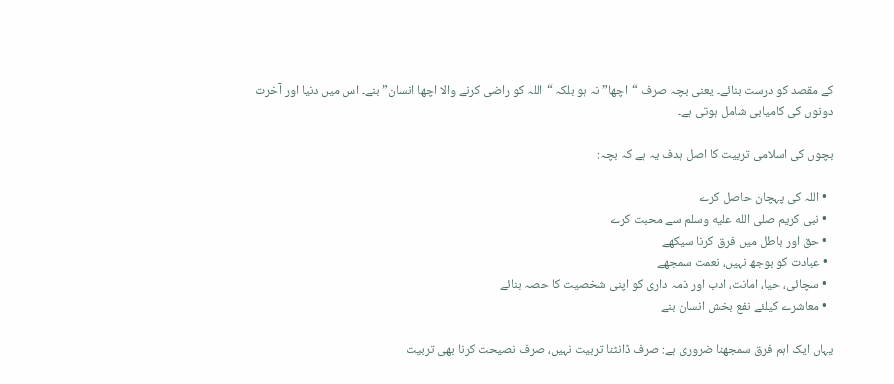کے مقصد کو درست بنائے۔ یعنی بچہ صرف “اچھا” نہ ہو بلکہ “اللہ کو راضی کرنے والا اچھا انسان” بنے۔ اس میں دنیا اور آخرت دونوں کی کامیابی شامل ہوتی ہے۔

بچوں کی اسلامی تربیت کا اصل ہدف یہ ہے کہ بچہ:

  • اللہ کی پہچان حاصل کرے
  • نبی کریم صلى الله عليه وسلم سے محبت کرے
  • حق اور باطل میں فرق کرنا سیکھے
  • عبادت کو بوجھ نہیں، نعمت سمجھے
  • سچائی، حیا، امانت، ادب اور ذمہ داری کو اپنی شخصیت کا حصہ بنائے
  • معاشرے کیلئے نفع بخش انسان بنے

یہاں ایک اہم فرق سمجھنا ضروری ہے: صرف ڈانٹنا تربیت نہیں، صرف نصیحت کرنا بھی تربیت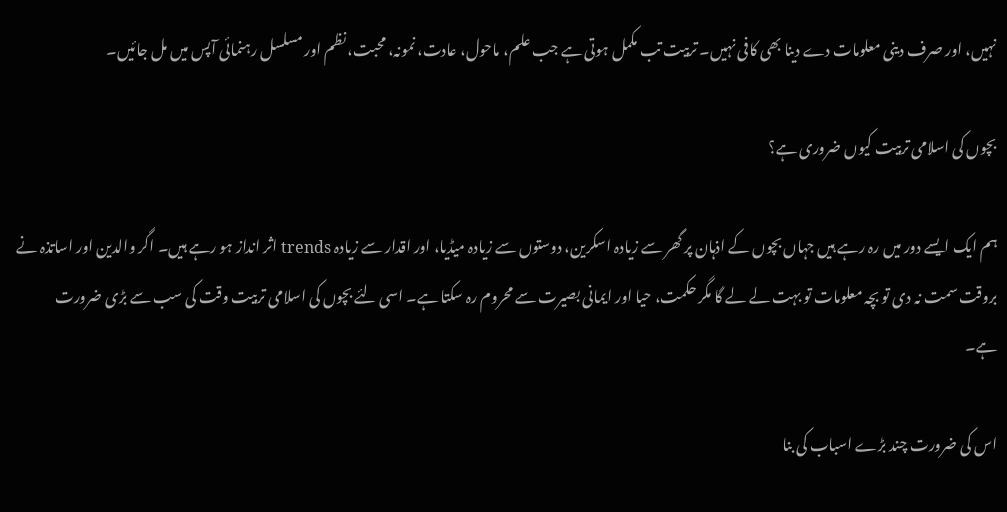نہیں، اور صرف دینی معلومات دے دینا بھی کافی نہیں۔ تربیت تب مکمل ہوتی ہے جب علم، ماحول، عادت، نمونہ، محبت، نظم اور مسلسل رہنمائی آپس میں مل جائیں۔

بچوں کی اسلامی تربیت کیوں ضروری ہے؟

ہم ایک ایسے دور میں رہ رہے ہیں جہاں بچوں کے اذہان پر گھر سے زیادہ اسکرین، دوستوں سے زیادہ میڈیا، اور اقدار سے زیادہ trends اثر انداز ہو رہے ہیں۔ اگر والدین اور اساتذہ نے بروقت سمت نہ دی تو بچہ معلومات تو بہت لے لے گا مگر حکمت، حیا اور ایمانی بصیرت سے محروم رہ سکتا ہے۔ اسی لئے بچوں کی اسلامی تربیت وقت کی سب سے بڑی ضرورت ہے۔

اس کی ضرورت چند بڑے اسباب کی بنا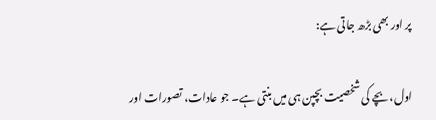پر اور بھی بڑھ جاتی ہے:

اول، بچے کی شخصیت بچپن ہی میں بنتی ہے۔ جو عادات، تصورات اور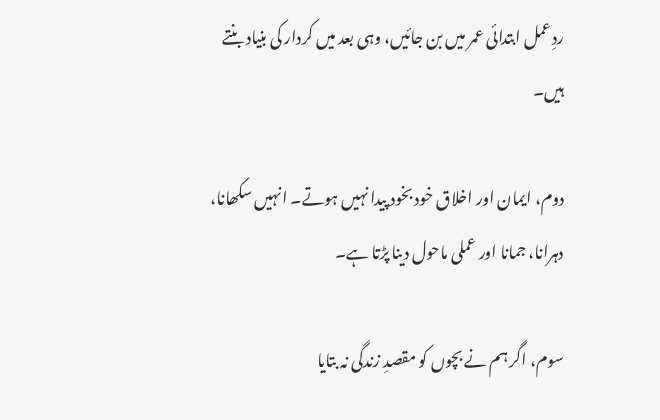ردِعمل ابتدائی عمر میں بن جائیں، وہی بعد میں کردار کی بنیاد بنتے ہیں۔

دوم، ایمان اور اخلاق خود بخود پیدا نہیں ہوتے۔ انہیں سکھانا، دہرانا، جمانا اور عملی ماحول دینا پڑتا ہے۔

سوم، اگر ہم نے بچوں کو مقصدِ زندگی نہ بتایا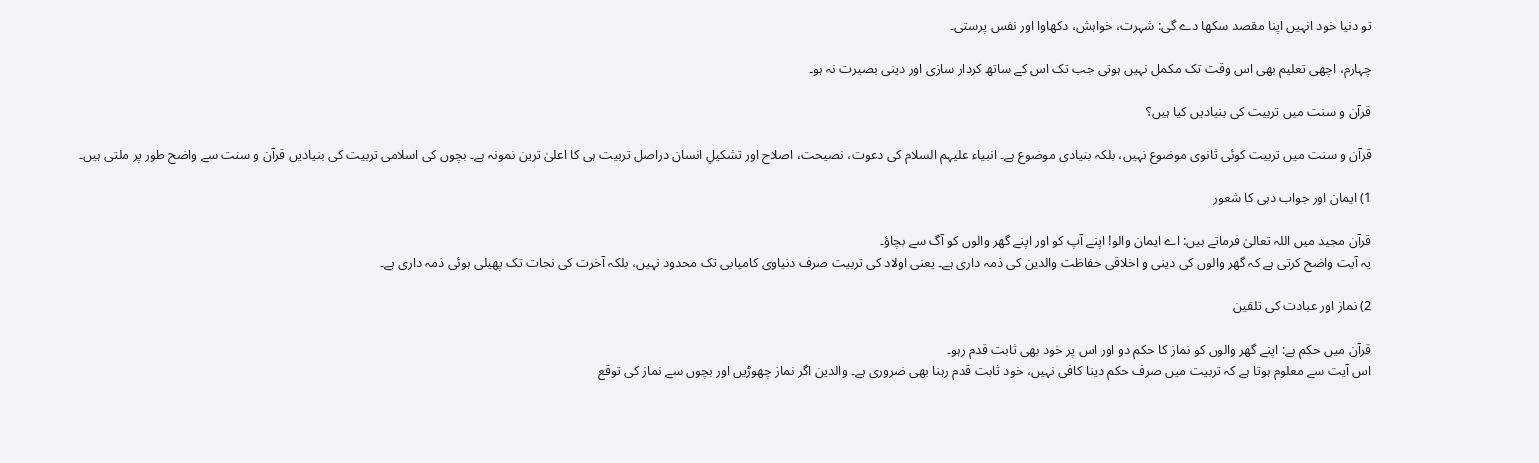تو دنیا خود انہیں اپنا مقصد سکھا دے گی: شہرت، خواہش، دکھاوا اور نفس پرستی۔

چہارم، اچھی تعلیم بھی اس وقت تک مکمل نہیں ہوتی جب تک اس کے ساتھ کردار سازی اور دینی بصیرت نہ ہو۔

قرآن و سنت میں تربیت کی بنیادیں کیا ہیں؟

قرآن و سنت میں تربیت کوئی ثانوی موضوع نہیں، بلکہ بنیادی موضوع ہے۔ انبیاء علیہم السلام کی دعوت، نصیحت، اصلاح اور تشکیلِ انسان دراصل تربیت ہی کا اعلیٰ ترین نمونہ ہے۔ بچوں کی اسلامی تربیت کی بنیادیں قرآن و سنت سے واضح طور پر ملتی ہیں۔

1) ایمان اور جواب دہی کا شعور

قرآن مجید میں اللہ تعالیٰ فرماتے ہیں: اے ایمان والو! اپنے آپ کو اور اپنے گھر والوں کو آگ سے بچاؤ۔
یہ آیت واضح کرتی ہے کہ گھر والوں کی دینی و اخلاقی حفاظت والدین کی ذمہ داری ہے۔ یعنی اولاد کی تربیت صرف دنیاوی کامیابی تک محدود نہیں، بلکہ آخرت کی نجات تک پھیلی ہوئی ذمہ داری ہے۔

2) نماز اور عبادت کی تلقین

قرآن میں حکم ہے: اپنے گھر والوں کو نماز کا حکم دو اور اس پر خود بھی ثابت قدم رہو۔
اس آیت سے معلوم ہوتا ہے کہ تربیت میں صرف حکم دینا کافی نہیں، خود ثابت قدم رہنا بھی ضروری ہے۔ والدین اگر نماز چھوڑیں اور بچوں سے نماز کی توقع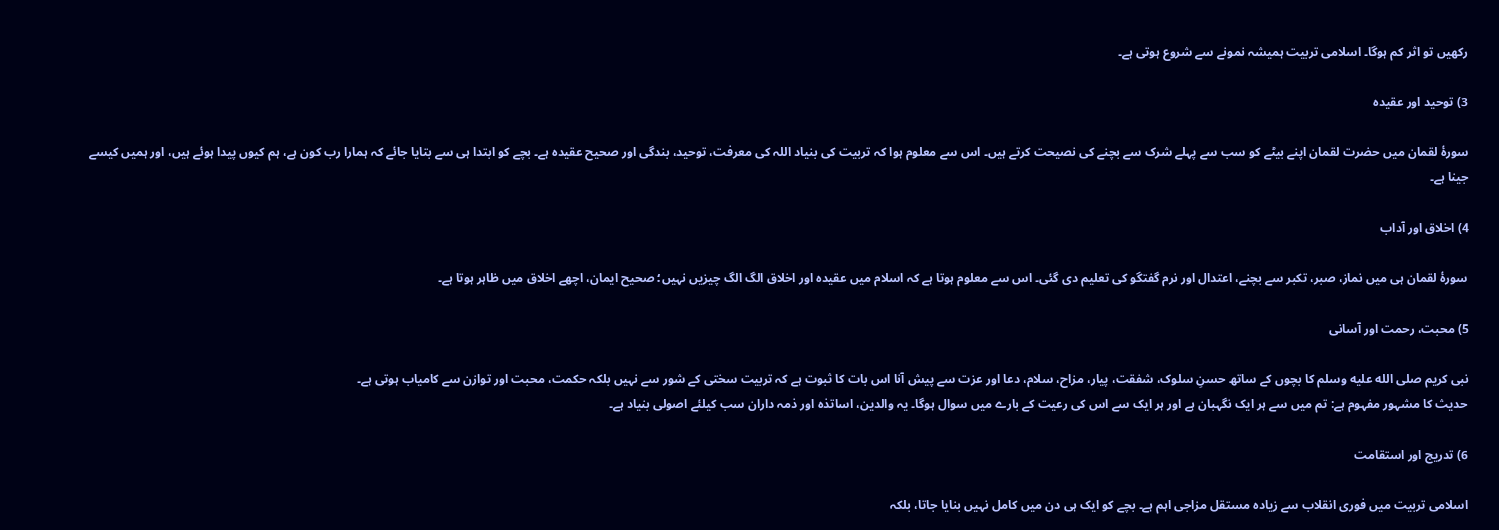رکھیں تو اثر کم ہوگا۔ اسلامی تربیت ہمیشہ نمونے سے شروع ہوتی ہے۔

3) توحید اور عقیدہ

سورۂ لقمان میں حضرت لقمان اپنے بیٹے کو سب سے پہلے شرک سے بچنے کی نصیحت کرتے ہیں۔ اس سے معلوم ہوا کہ تربیت کی بنیاد اللہ کی معرفت، توحید، بندگی اور صحیح عقیدہ ہے۔ بچے کو ابتدا ہی سے بتایا جائے کہ ہمارا رب کون ہے، ہم کیوں پیدا ہوئے ہیں، اور ہمیں کیسے جینا ہے۔

4) اخلاق اور آداب

سورۂ لقمان ہی میں نماز، صبر، تکبر سے بچنے، اعتدال اور نرم گفتگو کی تعلیم دی گئی۔ اس سے معلوم ہوتا ہے کہ اسلام میں عقیدہ اور اخلاق الگ الگ چیزیں نہیں؛ صحیح ایمان، اچھے اخلاق میں ظاہر ہوتا ہے۔

5) محبت، رحمت اور آسانی

نبی کریم صلى الله عليه وسلم کا بچوں کے ساتھ حسنِ سلوک، شفقت، پیار، مزاح، سلام، دعا اور عزت سے پیش آنا اس بات کا ثبوت ہے کہ تربیت سختی کے شور سے نہیں بلکہ حکمت، محبت اور توازن سے کامیاب ہوتی ہے۔
حدیث کا مشہور مفہوم ہے: تم میں سے ہر ایک نگہبان ہے اور ہر ایک سے اس کی رعیت کے بارے میں سوال ہوگا۔ یہ والدین، اساتذہ اور ذمہ داران سب کیلئے اصولی بنیاد ہے۔

6) تدریج اور استقامت

اسلامی تربیت میں فوری انقلاب سے زیادہ مستقل مزاجی اہم ہے۔ بچے کو ایک ہی دن میں کامل نہیں بنایا جاتا، بلکہ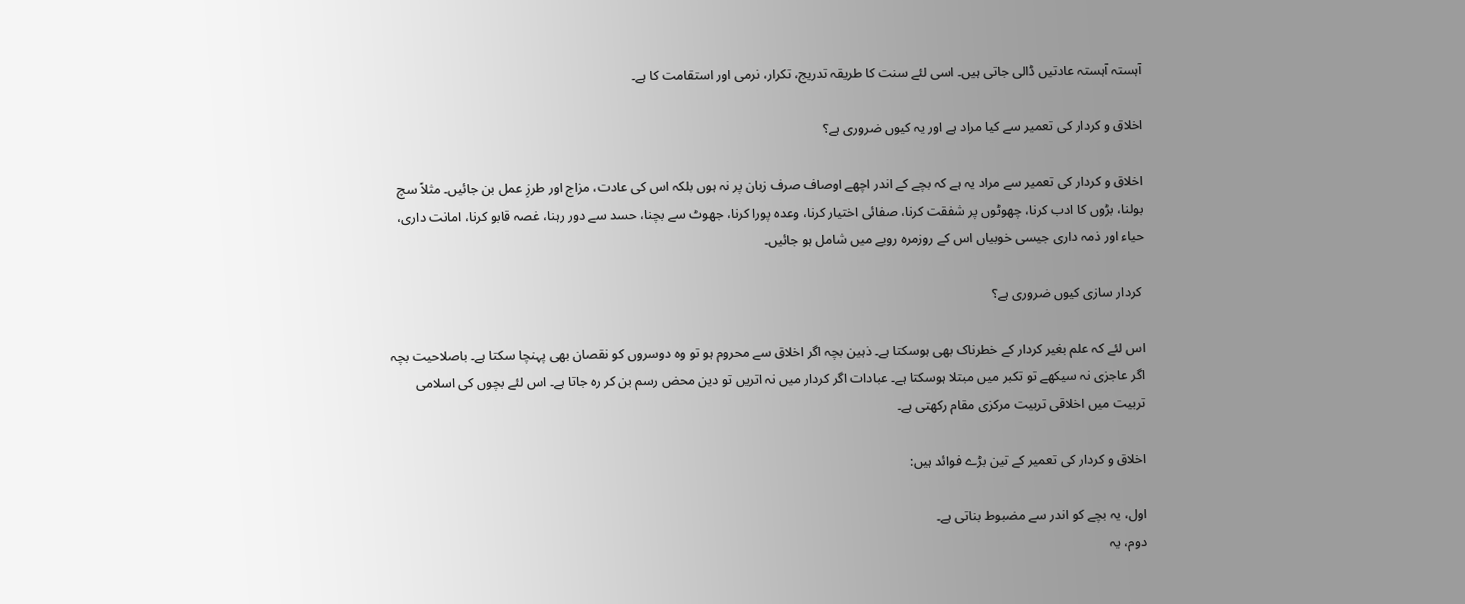آہستہ آہستہ عادتیں ڈالی جاتی ہیں۔ اسی لئے سنت کا طریقہ تدریج، تکرار، نرمی اور استقامت کا ہے۔

اخلاق و کردار کی تعمیر سے کیا مراد ہے اور یہ کیوں ضروری ہے؟

اخلاق و کردار کی تعمیر سے مراد یہ ہے کہ بچے کے اندر اچھے اوصاف صرف زبان پر نہ ہوں بلکہ اس کی عادت، مزاج اور طرزِ عمل بن جائیں۔ مثلاً سچ بولنا، بڑوں کا ادب کرنا، چھوٹوں پر شفقت کرنا، صفائی اختیار کرنا، وعدہ پورا کرنا، جھوٹ سے بچنا، حسد سے دور رہنا، غصہ قابو کرنا، امانت داری، حیاء اور ذمہ داری جیسی خوبیاں اس کے روزمرہ رویے میں شامل ہو جائیں۔

 کردار سازی کیوں ضروری ہے؟

اس لئے کہ علم بغیر کردار کے خطرناک بھی ہوسکتا ہے۔ ذہین بچہ اگر اخلاق سے محروم ہو تو وہ دوسروں کو نقصان بھی پہنچا سکتا ہے۔ باصلاحیت بچہ اگر عاجزی نہ سیکھے تو تکبر میں مبتلا ہوسکتا ہے۔ عبادات اگر کردار میں نہ اتریں تو دین محض رسم بن کر رہ جاتا ہے۔ اس لئے بچوں کی اسلامی تربیت میں اخلاقی تربیت مرکزی مقام رکھتی ہے۔

اخلاق و کردار کی تعمیر کے تین بڑے فوائد ہیں:

اول، یہ بچے کو اندر سے مضبوط بناتی ہے۔
دوم، یہ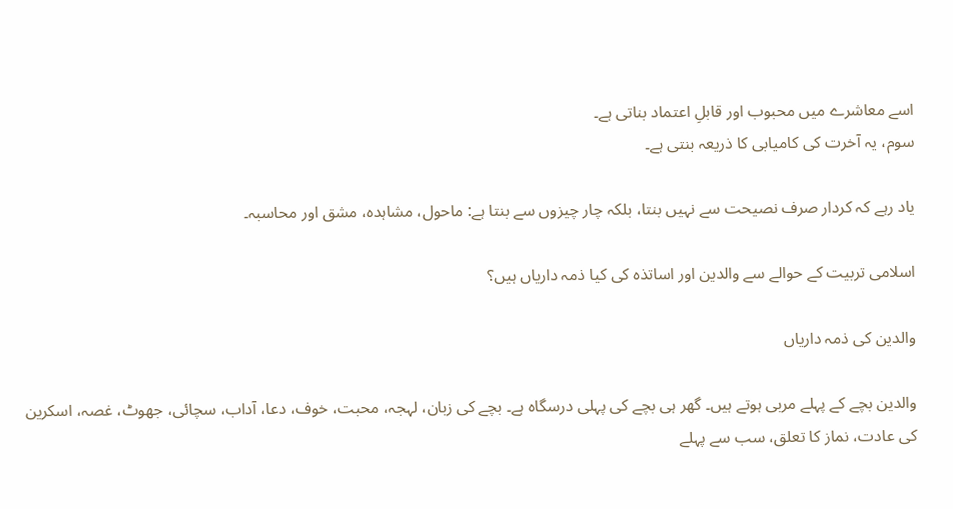اسے معاشرے میں محبوب اور قابلِ اعتماد بناتی ہے۔
سوم، یہ آخرت کی کامیابی کا ذریعہ بنتی ہے۔

یاد رہے کہ کردار صرف نصیحت سے نہیں بنتا، بلکہ چار چیزوں سے بنتا ہے: ماحول، مشاہدہ، مشق اور محاسبہ۔

اسلامی تربیت کے حوالے سے والدین اور اساتذہ کی کیا ذمہ داریاں ہیں؟

والدین کی ذمہ داریاں

والدین بچے کے پہلے مربی ہوتے ہیں۔ گھر ہی بچے کی پہلی درسگاہ ہے۔ بچے کی زبان، لہجہ، محبت، خوف، دعا، آداب، سچائی، جھوٹ، غصہ، اسکرین کی عادت، نماز کا تعلق، سب سے پہلے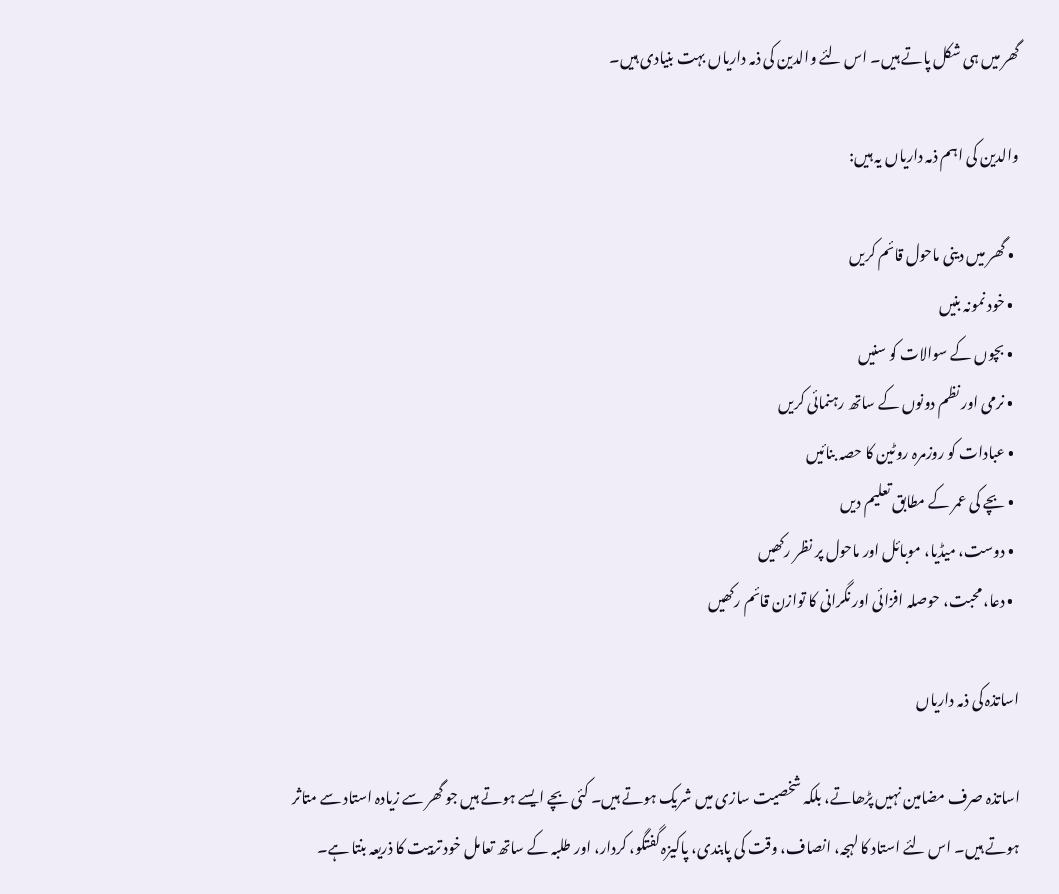گھر میں ہی شکل پاتے ہیں۔ اس لئے والدین کی ذمہ داریاں بہت بنیادی ہیں۔

والدین کی اہم ذمہ داریاں یہ ہیں:

  • گھر میں دینی ماحول قائم کریں
  • خود نمونہ بنیں
  • بچوں کے سوالات کو سنیں
  • نرمی اور نظم دونوں کے ساتھ رہنمائی کریں
  • عبادات کو روزمرہ روٹین کا حصہ بنائیں
  • بچے کی عمر کے مطابق تعلیم دیں
  • دوست، میڈیا، موبائل اور ماحول پر نظر رکھیں
  • دعا، محبت، حوصلہ افزائی اور نگرانی کا توازن قائم رکھیں

اساتذہ کی ذمہ داریاں

اساتذہ صرف مضامین نہیں پڑھاتے، بلکہ شخصیت سازی میں شریک ہوتے ہیں۔ کئی بچے ایسے ہوتے ہیں جو گھر سے زیادہ استاد سے متاثر ہوتے ہیں۔ اس لئے استاد کا لہجہ، انصاف، وقت کی پابندی، پاکیزہ گفتگو، کردار، اور طلبہ کے ساتھ تعامل خود تربیت کا ذریعہ بنتا ہے۔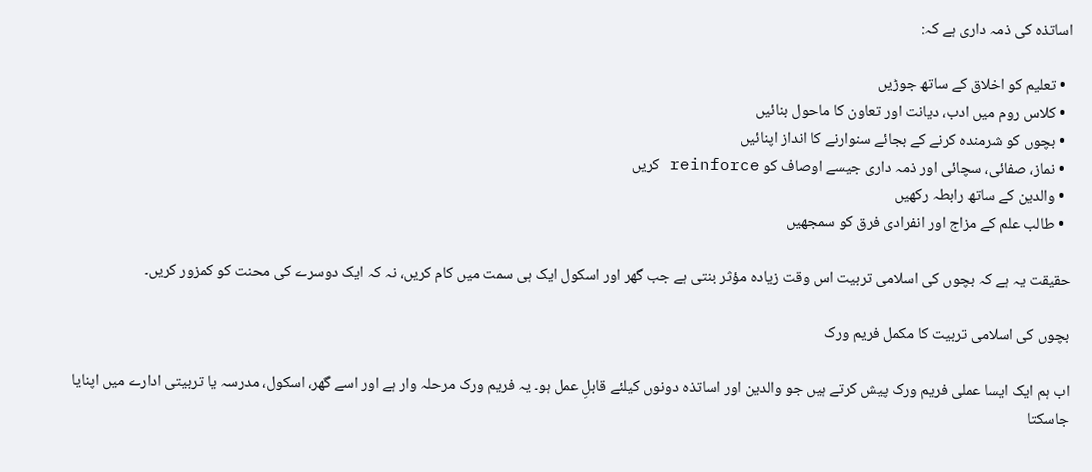اساتذہ کی ذمہ داری ہے کہ:

  • تعلیم کو اخلاق کے ساتھ جوڑیں
  • کلاس روم میں ادب، دیانت اور تعاون کا ماحول بنائیں
  • بچوں کو شرمندہ کرنے کے بجائے سنوارنے کا انداز اپنائیں
  • نماز، صفائی، سچائی اور ذمہ داری جیسے اوصاف کو reinforce کریں
  • والدین کے ساتھ رابطہ رکھیں
  • طالب علم کے مزاج اور انفرادی فرق کو سمجھیں

حقیقت یہ ہے کہ بچوں کی اسلامی تربیت اس وقت زیادہ مؤثر بنتی ہے جب گھر اور اسکول ایک ہی سمت میں کام کریں، نہ کہ ایک دوسرے کی محنت کو کمزور کریں۔

بچوں کی اسلامی تربیت کا مکمل فریم ورک

اب ہم ایک ایسا عملی فریم ورک پیش کرتے ہیں جو والدین اور اساتذہ دونوں کیلئے قابلِ عمل ہو۔ یہ فریم ورک مرحلہ وار ہے اور اسے گھر، اسکول، مدرسہ یا تربیتی ادارے میں اپنایا جاسکتا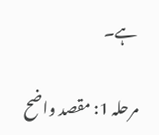ہے۔

مرحلہ 1: مقصد واضح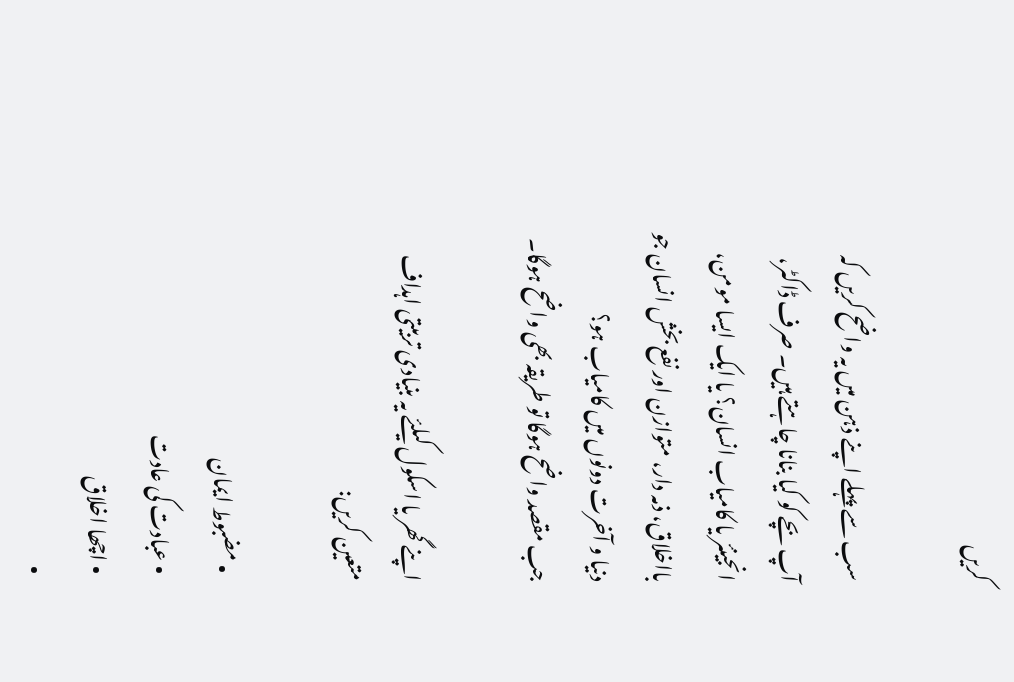کریں

سب سے پہلے اپنے ذہن میں یہ واضح کریں کہ آپ بچے کو کیا بنانا چاہتے ہیں۔ صرف ڈاکٹر، انجینئر یا کامیاب انسان؟ یا ایک ایسا مومن، بااخلاق، ذمہ دار، متوازن اور نفع بخش انسان جو دنیا و آخرت دونوں میں کامیاب ہو؟
جب مقصد واضح ہوگا تو طریقہ بھی واضح ہوگا۔

اپنے گھر یا اسکول کیلئے یہ بنیادی تربیتی اہداف متعین کریں:

  • مضبوط ایمان
  • عبادت کی عادت
  • اچھا اخلاق
  •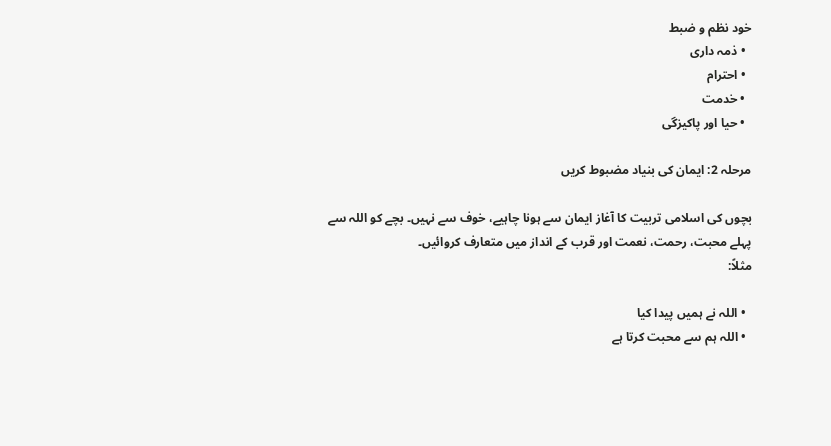خود نظم و ضبط
  • ذمہ داری
  • احترام
  • خدمت
  • حیا اور پاکیزگی

مرحلہ 2: ایمان کی بنیاد مضبوط کریں

بچوں کی اسلامی تربیت کا آغاز ایمان سے ہونا چاہیے، خوف سے نہیں۔ بچے کو اللہ سے پہلے محبت، رحمت، نعمت اور قرب کے انداز میں متعارف کروائیں۔
مثلاً:

  • اللہ نے ہمیں پیدا کیا
  • اللہ ہم سے محبت کرتا ہے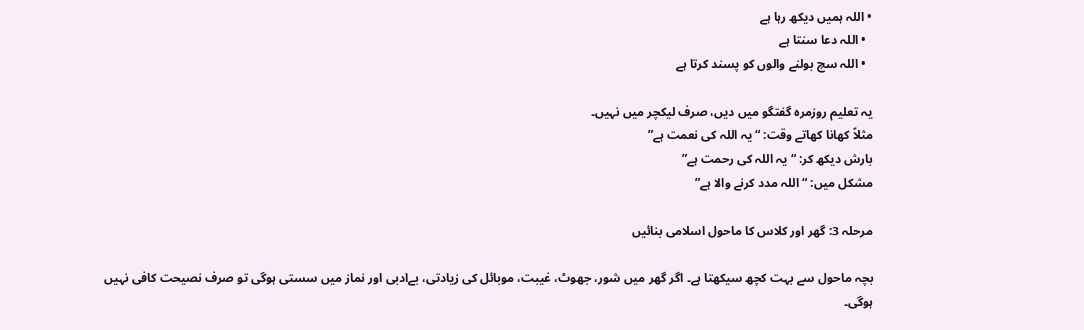• اللہ ہمیں دیکھ رہا ہے
  • اللہ دعا سنتا ہے
  • اللہ سچ بولنے والوں کو پسند کرتا ہے

یہ تعلیم روزمرہ گفتگو میں دیں، صرف لیکچر میں نہیں۔
مثلاً کھانا کھاتے وقت: “یہ اللہ کی نعمت ہے”
بارش دیکھ کر: “یہ اللہ کی رحمت ہے”
مشکل میں: “اللہ مدد کرنے والا ہے”

مرحلہ 3: گھر اور کلاس کا ماحول اسلامی بنائیں

بچہ ماحول سے بہت کچھ سیکھتا ہے۔ اگر گھر میں شور، جھوٹ، غیبت، موبائل کی زیادتی، بےادبی اور نماز میں سستی ہوگی تو صرف نصیحت کافی نہیں ہوگی۔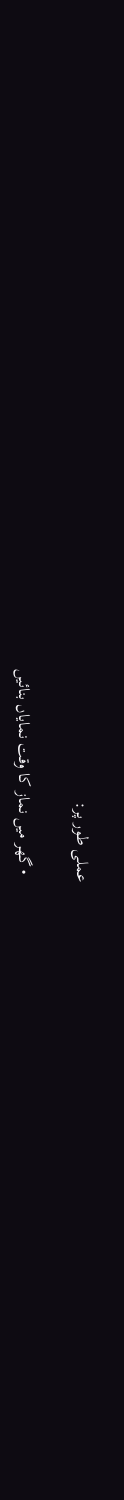عملی طور پر:

  • گھر میں نماز کا وقت نمایاں بنائیں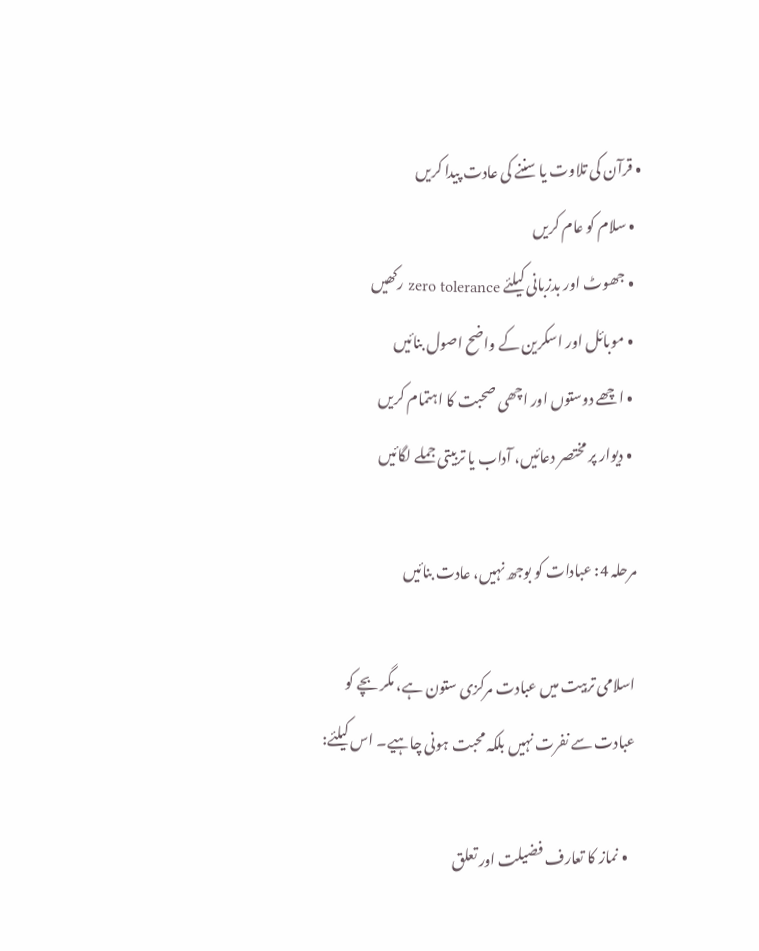• قرآن کی تلاوت یا سننے کی عادت پیدا کریں
  • سلام کو عام کریں
  • جھوٹ اور بدزبانی کیلئے zero tolerance رکھیں
  • موبائل اور اسکرین کے واضح اصول بنائیں
  • اچھے دوستوں اور اچھی صحبت کا اہتمام کریں
  • دیوار پر مختصر دعائیں، آداب یا تربیتی جملے لگائیں

مرحلہ 4: عبادات کو بوجھ نہیں، عادت بنائیں

اسلامی تربیت میں عبادت مرکزی ستون ہے، مگر بچے کو عبادت سے نفرت نہیں بلکہ محبت ہونی چاہیے۔ اس کیلئے:

  • نماز کا تعارف فضیلت اور تعلق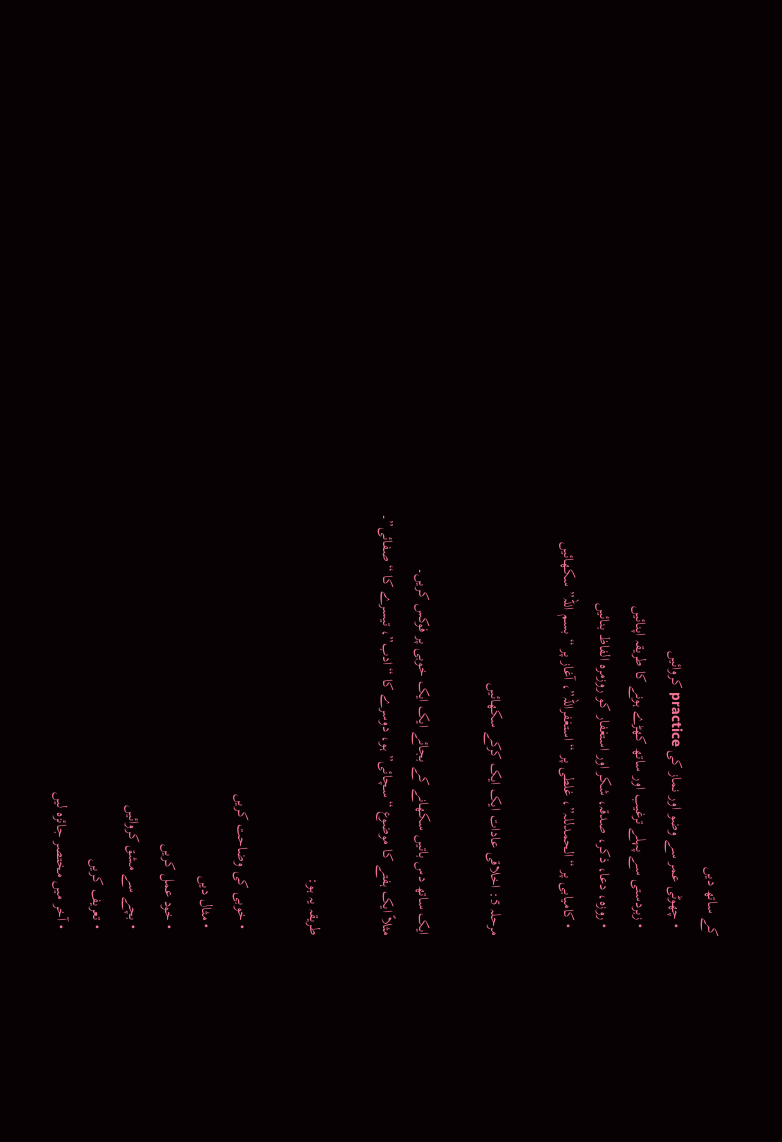کے ساتھ دیں
  • چھوٹی عمر سے وضو اور نماز کی practice کروائیں
  • زبردستی سے پہلے ترغیب اور ساتھ کھڑے ہونے کا طریقہ اپنائیں
  • روزہ، دعا، ذکر، صدقہ، شکر اور استغفار کو روزمرہ الفاظ بنائیں
  • کامیابی پر “الحمدللہ”، غلطی پر “استغفراللہ”، آغاز پر “بسم اللہ” سکھائیں

مرحلہ 5: اخلاقی عادات ایک ایک کرکے سکھائیں

ایک ساتھ دس باتیں سکھانے کے بجائے ایک ایک خوبی پر فوکس کریں۔
مثلاً ایک ہفتے کا موضوع “سچائی” ہو، دوسرے کا “ادب”، تیسرے کا “صفائی”۔

طریقہ یہ ہو:

  • خوبی کی وضاحت کریں
  • مثال دیں
  • خود عمل کریں
  • بچے سے مشق کروائیں
  • تعریف کریں
  • آخر میں مختصر جائزہ لیں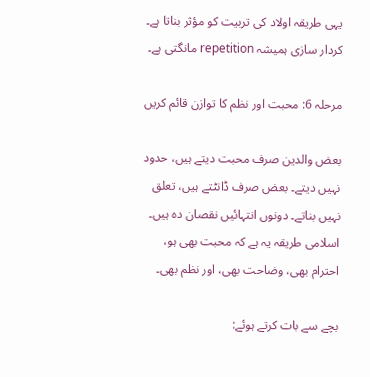یہی طریقہ اولاد کی تربیت کو مؤثر بناتا ہے۔ کردار سازی ہمیشہ repetition مانگتی ہے۔

مرحلہ 6: محبت اور نظم کا توازن قائم کریں

بعض والدین صرف محبت دیتے ہیں، حدود نہیں دیتے۔ بعض صرف ڈانٹتے ہیں، تعلق نہیں بناتے۔ دونوں انتہائیں نقصان دہ ہیں۔ اسلامی طریقہ یہ ہے کہ محبت بھی ہو، احترام بھی، وضاحت بھی، اور نظم بھی۔

بچے سے بات کرتے ہوئے: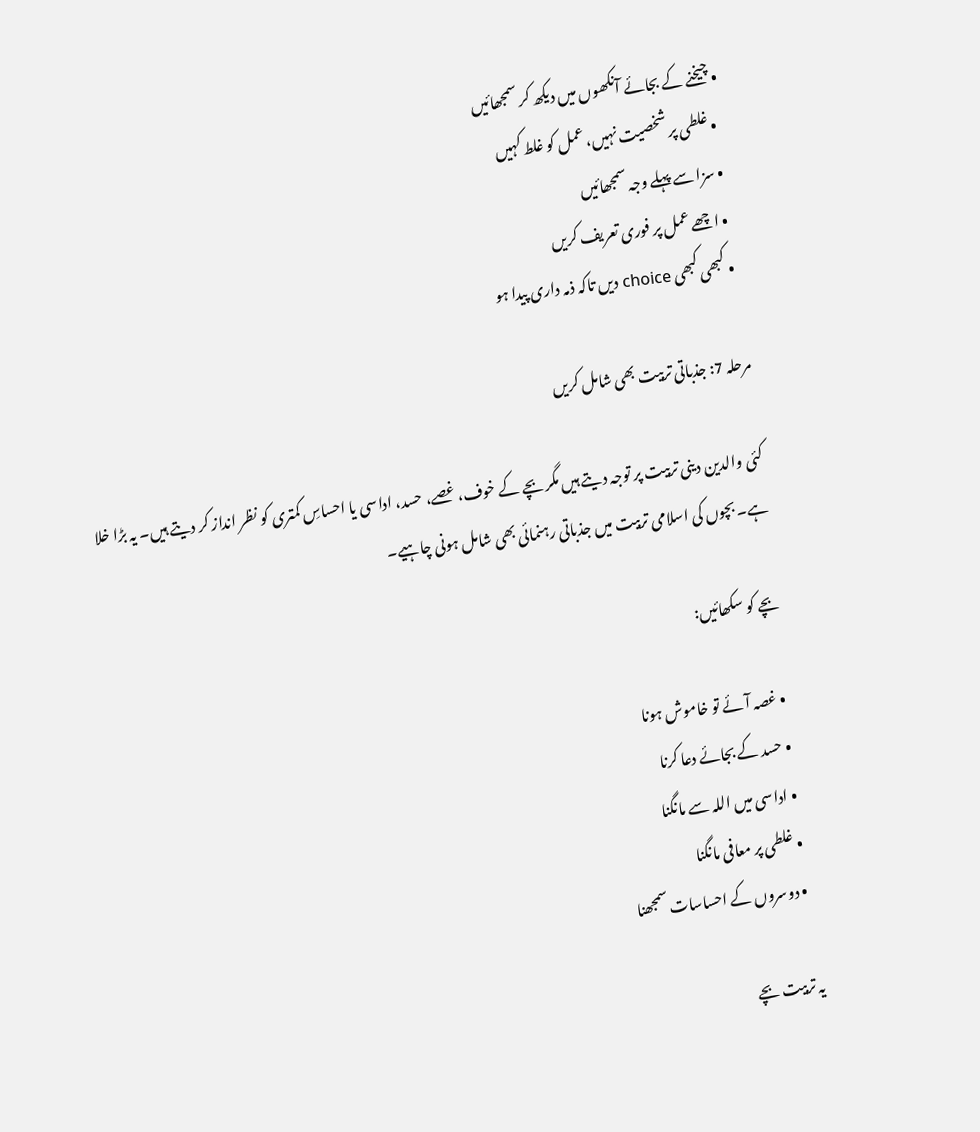• چیخنے کے بجائے آنکھوں میں دیکھ کر سمجھائیں
  • غلطی پر شخصیت نہیں، عمل کو غلط کہیں
  • سزا سے پہلے وجہ سمجھائیں
  • اچھے عمل پر فوری تعریف کریں
  • کبھی کبھی choice دیں تاکہ ذمہ داری پیدا ہو

مرحلہ 7: جذباتی تربیت بھی شامل کریں

کئی والدین دینی تربیت پر توجہ دیتے ہیں مگر بچے کے خوف، غصے، حسد، اداسی یا احساسِ کمتری کو نظر انداز کر دیتے ہیں۔ یہ بڑا خلا ہے۔ بچوں کی اسلامی تربیت میں جذباتی رہنمائی بھی شامل ہونی چاہیے۔

بچے کو سکھائیں:

  • غصہ آئے تو خاموش ہونا
  • حسد کے بجائے دعا کرنا
  • اداسی میں اللہ سے مانگنا
  • غلطی پر معافی مانگنا
  • دوسروں کے احساسات سمجھنا

یہ تربیت بچے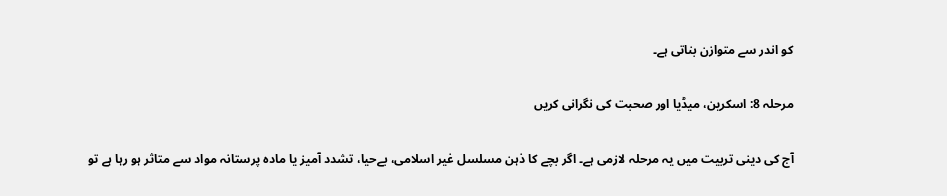کو اندر سے متوازن بناتی ہے۔

مرحلہ 8: اسکرین، میڈیا اور صحبت کی نگرانی کریں

آج کی دینی تربیت میں یہ مرحلہ لازمی ہے۔ اگر بچے کا ذہن مسلسل غیر اسلامی، بےحیا، تشدد آمیز یا مادہ پرستانہ مواد سے متاثر ہو رہا ہے تو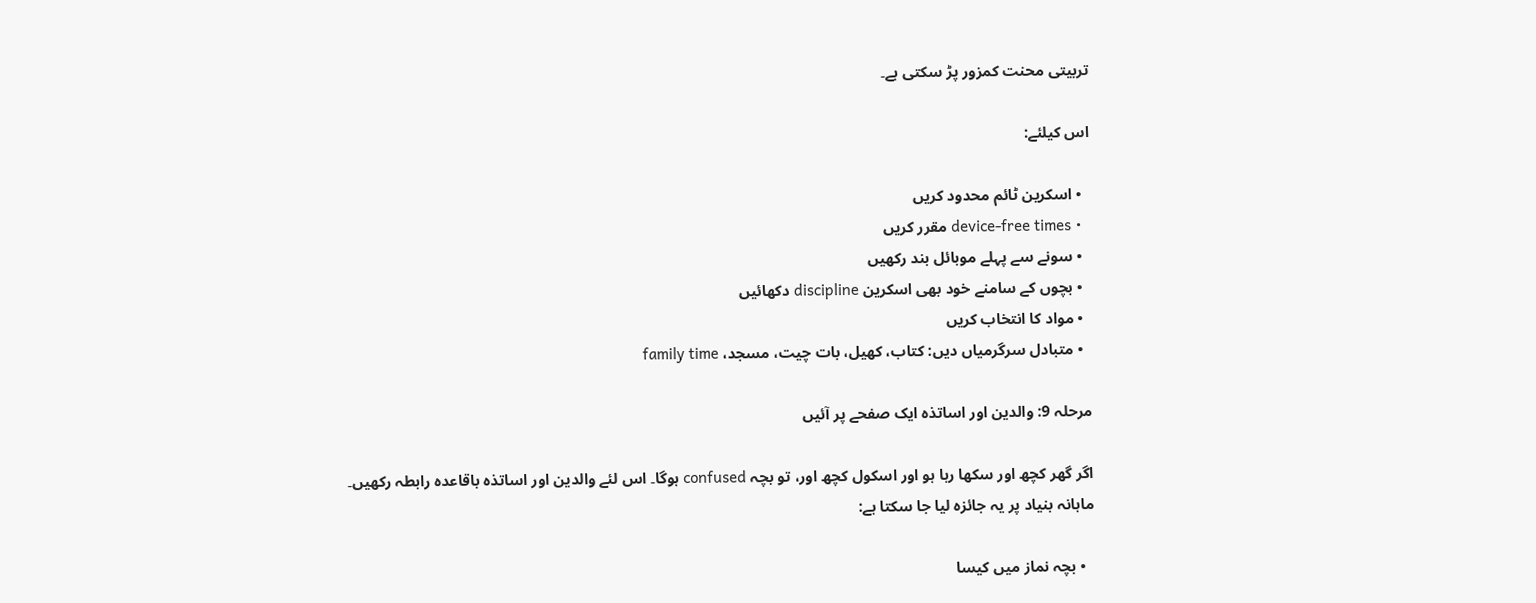تربیتی محنت کمزور پڑ سکتی ہے۔

اس کیلئے:

  • اسکرین ٹائم محدود کریں
  • device-free times مقرر کریں
  • سونے سے پہلے موبائل بند رکھیں
  • بچوں کے سامنے خود بھی اسکرین discipline دکھائیں
  • مواد کا انتخاب کریں
  • متبادل سرگرمیاں دیں: کتاب، کھیل، بات چیت، مسجد، family time

مرحلہ 9: والدین اور اساتذہ ایک صفحے پر آئیں

اگر گھر کچھ اور سکھا رہا ہو اور اسکول کچھ اور، تو بچہ confused ہوگا۔ اس لئے والدین اور اساتذہ باقاعدہ رابطہ رکھیں۔
ماہانہ بنیاد پر یہ جائزہ لیا جا سکتا ہے:

  • بچہ نماز میں کیسا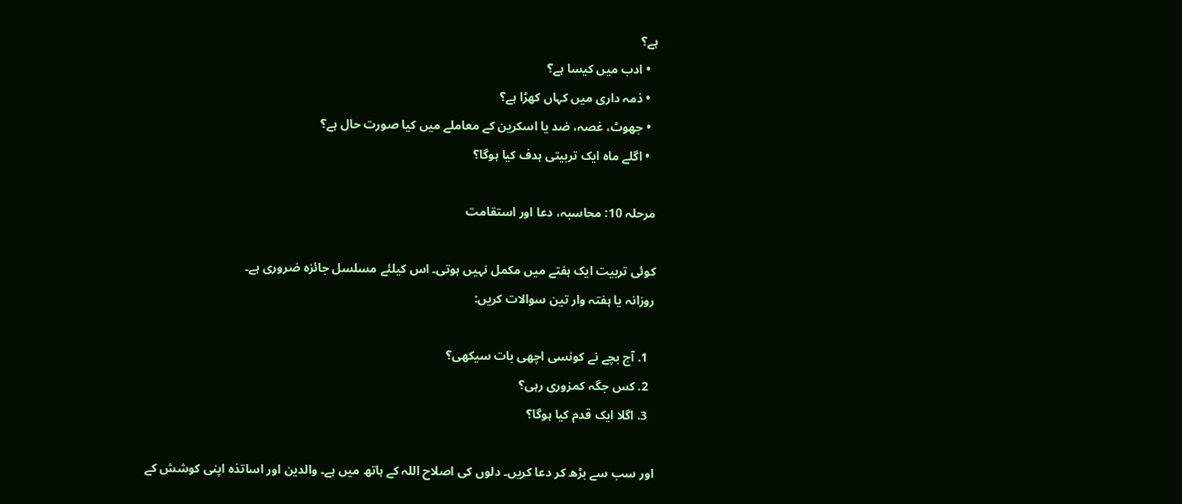ہے؟
  • ادب میں کیسا ہے؟
  • ذمہ داری میں کہاں کھڑا ہے؟
  • جھوٹ، غصہ، ضد یا اسکرین کے معاملے میں کیا صورت حال ہے؟
  • اگلے ماہ ایک تربیتی ہدف کیا ہوگا؟

مرحلہ 10: محاسبہ، دعا اور استقامت

کوئی تربیت ایک ہفتے میں مکمل نہیں ہوتی۔ اس کیلئے مسلسل جائزہ ضروری ہے۔
روزانہ یا ہفتہ وار تین سوالات کریں:

  1. آج بچے نے کونسی اچھی بات سیکھی؟
  2. کس جگہ کمزوری رہی؟
  3. اگلا ایک قدم کیا ہوگا؟

اور سب سے بڑھ کر دعا کریں۔ دلوں کی اصلاح اللہ کے ہاتھ میں ہے۔ والدین اور اساتذہ اپنی کوشش کے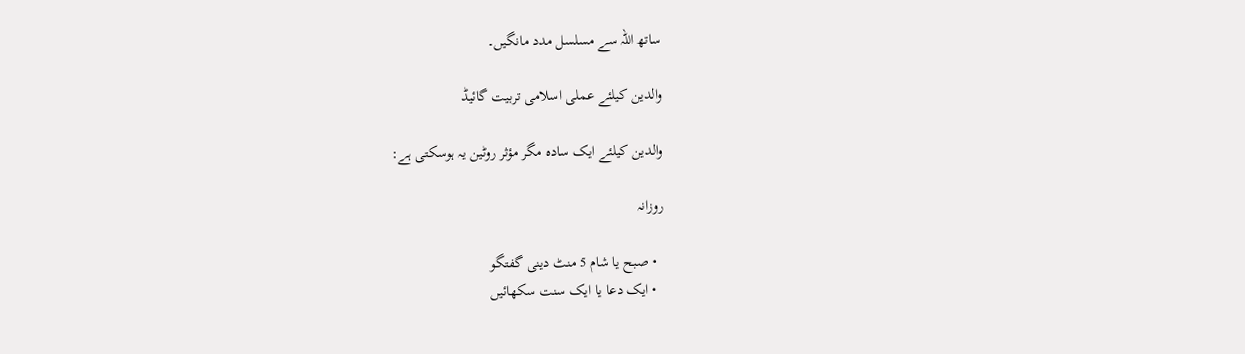ساتھ اللہ سے مسلسل مدد مانگیں۔

والدین کیلئے عملی اسلامی تربیت گائیڈ

والدین کیلئے ایک سادہ مگر مؤثر روٹین یہ ہوسکتی ہے:

روزانہ

  • صبح یا شام 5 منٹ دینی گفتگو
  • ایک دعا یا ایک سنت سکھائیں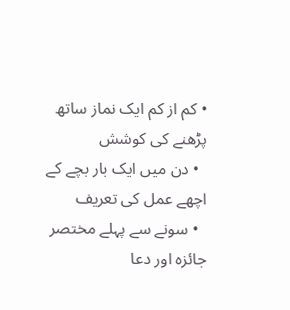• کم از کم ایک نماز ساتھ پڑھنے کی کوشش
  • دن میں ایک بار بچے کے اچھے عمل کی تعریف
  • سونے سے پہلے مختصر جائزہ اور دعا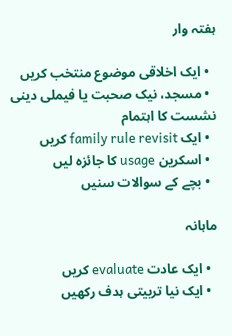ہفتہ وار

  • ایک اخلاقی موضوع منتخب کریں
  • مسجد، نیک صحبت یا فیملی دینی نشست کا اہتمام
  • ایک family rule revisit کریں
  • اسکرین usage کا جائزہ لیں
  • بچے کے سوالات سنیں

ماہانہ

  • ایک عادت evaluate کریں
  • ایک نیا تربیتی ہدف رکھیں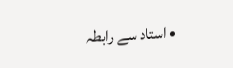• استاد سے رابطہ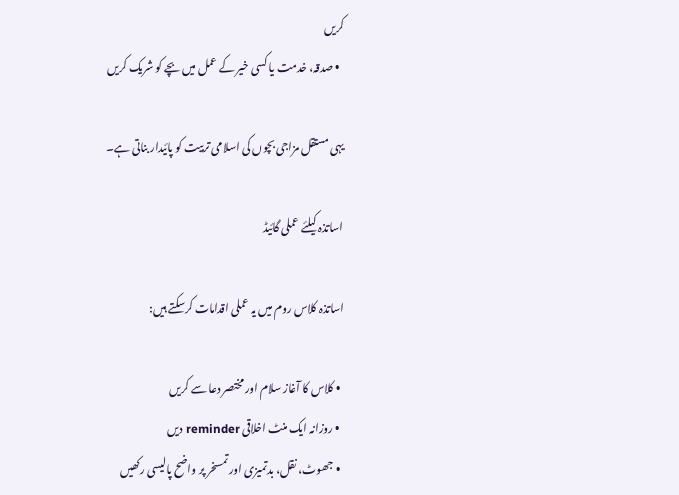کریں
  • صدقہ، خدمت یا کسی خیر کے عمل میں بچے کو شریک کریں

یہی مستقل مزاجی بچوں کی اسلامی تربیت کو پائیدار بناتی ہے۔

اساتذہ کیلئے عملی گائیڈ

اساتذہ کلاس روم میں یہ عملی اقدامات کرسکتے ہیں:

  • کلاس کا آغاز سلام اور مختصر دعا سے کریں
  • روزانہ ایک منٹ اخلاقی reminder دیں
  • جھوٹ، نقل، بدتمیزی اور تمسخر پر واضح پالیسی رکھیں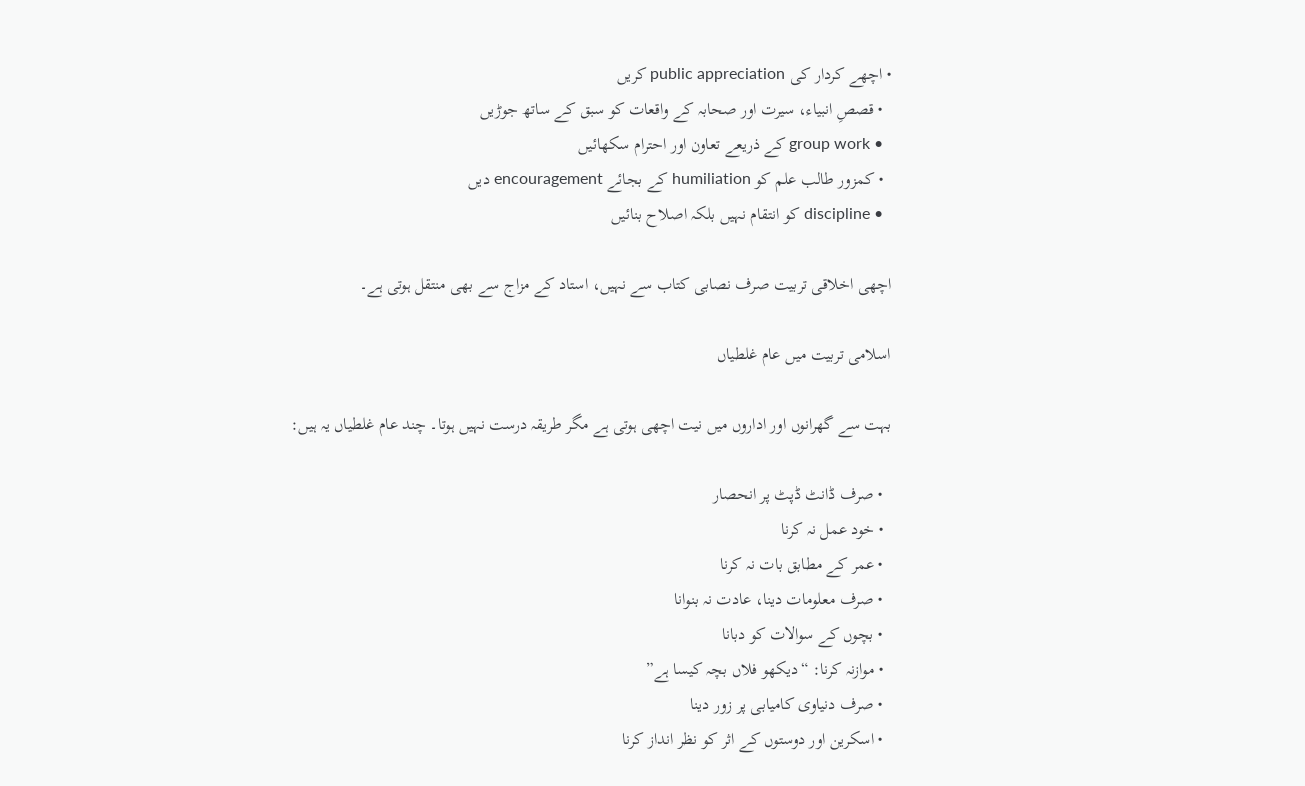• اچھے کردار کی public appreciation کریں
  • قصصِ انبیاء، سیرت اور صحابہ کے واقعات کو سبق کے ساتھ جوڑیں
  • group work کے ذریعے تعاون اور احترام سکھائیں
  • کمزور طالب علم کو humiliation کے بجائے encouragement دیں
  • discipline کو انتقام نہیں بلکہ اصلاح بنائیں

اچھی اخلاقی تربیت صرف نصابی کتاب سے نہیں، استاد کے مزاج سے بھی منتقل ہوتی ہے۔

اسلامی تربیت میں عام غلطیاں

بہت سے گھرانوں اور اداروں میں نیت اچھی ہوتی ہے مگر طریقہ درست نہیں ہوتا۔ چند عام غلطیاں یہ ہیں:

  • صرف ڈانٹ ڈپٹ پر انحصار
  • خود عمل نہ کرنا
  • عمر کے مطابق بات نہ کرنا
  • صرف معلومات دینا، عادت نہ بنوانا
  • بچوں کے سوالات کو دبانا
  • موازنہ کرنا: “دیکھو فلاں بچہ کیسا ہے”
  • صرف دنیاوی کامیابی پر زور دینا
  • اسکرین اور دوستوں کے اثر کو نظر انداز کرنا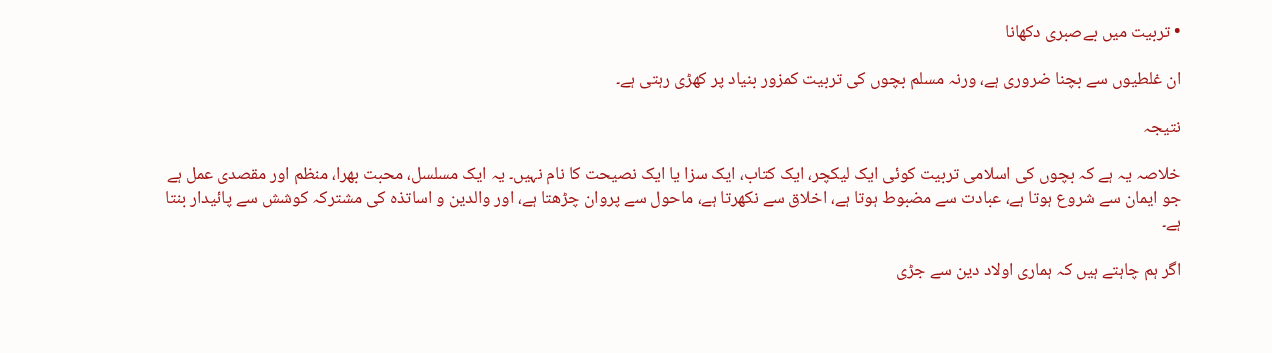• تربیت میں بےصبری دکھانا

ان غلطیوں سے بچنا ضروری ہے، ورنہ مسلم بچوں کی تربیت کمزور بنیاد پر کھڑی رہتی ہے۔

نتیجہ

خلاصہ یہ ہے کہ بچوں کی اسلامی تربیت کوئی ایک لیکچر، ایک کتاب، ایک سزا یا ایک نصیحت کا نام نہیں۔ یہ ایک مسلسل، محبت بھرا، منظم اور مقصدی عمل ہے جو ایمان سے شروع ہوتا ہے، عبادت سے مضبوط ہوتا ہے، اخلاق سے نکھرتا ہے، ماحول سے پروان چڑھتا ہے، اور والدین و اساتذہ کی مشترکہ کوشش سے پائیدار بنتا ہے۔

اگر ہم چاہتے ہیں کہ ہماری اولاد دین سے جڑی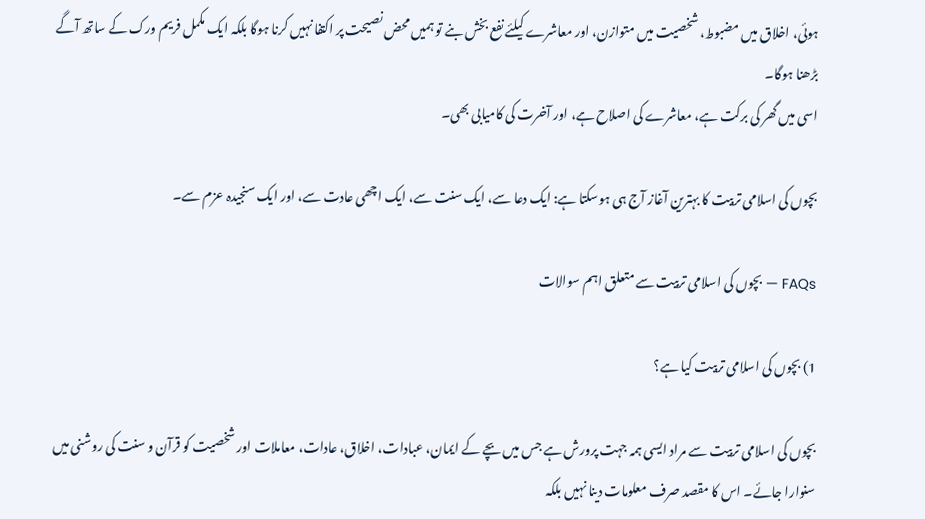ہوئی، اخلاق میں مضبوط، شخصیت میں متوازن، اور معاشرے کیلئے نفع بخش بنے تو ہمیں محض نصیحت پر اکتفا نہیں کرنا ہوگا بلکہ ایک مکمل فریم ورک کے ساتھ آگے بڑھنا ہوگا۔
اسی میں گھر کی برکت ہے، معاشرے کی اصلاح ہے، اور آخرت کی کامیابی بھی۔

بچوں کی اسلامی تربیت کا بہترین آغاز آج ہی ہوسکتا ہے: ایک دعا سے، ایک سنت سے، ایک اچھی عادت سے، اور ایک سنجیدہ عزم سے۔

FAQs — بچوں کی اسلامی تربیت سے متعلق اہم سوالات

1) بچوں کی اسلامی تربیت کیا ہے؟

بچوں کی اسلامی تربیت سے مراد ایسی ہمہ جہت پرورش ہے جس میں بچے کے ایمان، عبادات، اخلاق، عادات، معاملات اور شخصیت کو قرآن و سنت کی روشنی میں سنوارا جائے۔ اس کا مقصد صرف معلومات دینا نہیں بلکہ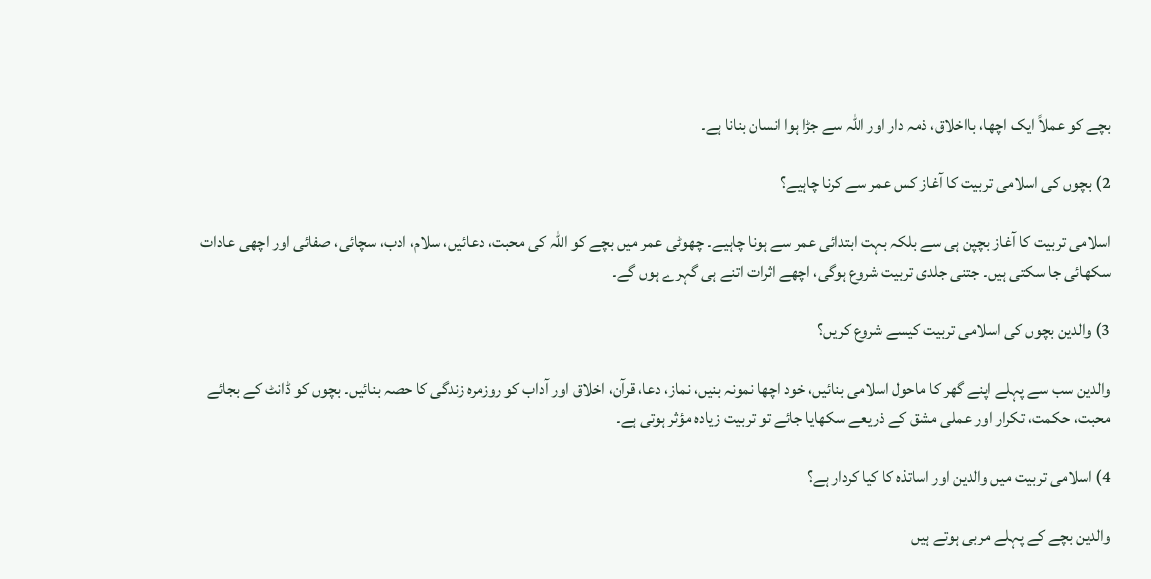بچے کو عملاً ایک اچھا، بااخلاق، ذمہ دار اور اللہ سے جڑا ہوا انسان بنانا ہے۔

2) بچوں کی اسلامی تربیت کا آغاز کس عمر سے کرنا چاہیے؟

اسلامی تربیت کا آغاز بچپن ہی سے بلکہ بہت ابتدائی عمر سے ہونا چاہیے۔ چھوٹی عمر میں بچے کو اللہ کی محبت، دعائیں، سلام، ادب، سچائی، صفائی اور اچھی عادات سکھائی جا سکتی ہیں۔ جتنی جلدی تربیت شروع ہوگی، اچھے اثرات اتنے ہی گہرے ہوں گے۔

3) والدین بچوں کی اسلامی تربیت کیسے شروع کریں؟

والدین سب سے پہلے اپنے گھر کا ماحول اسلامی بنائیں، خود اچھا نمونہ بنیں، نماز، دعا، قرآن، اخلاق اور آداب کو روزمرہ زندگی کا حصہ بنائیں۔ بچوں کو ڈانٹ کے بجائے محبت، حکمت، تکرار اور عملی مشق کے ذریعے سکھایا جائے تو تربیت زیادہ مؤثر ہوتی ہے۔

4) اسلامی تربیت میں والدین اور اساتذہ کا کیا کردار ہے؟

والدین بچے کے پہلے مربی ہوتے ہیں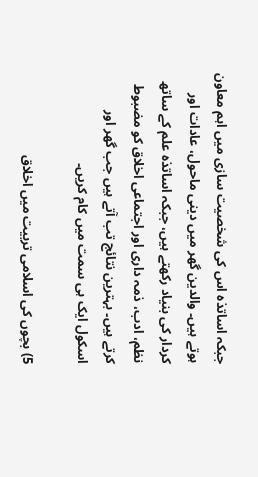جبکہ اساتذہ اس کی شخصیت سازی میں اہم معاون ہوتے ہیں۔ والدین گھر میں دینی ماحول، عادات اور کردار کی بنیاد رکھتے ہیں، جبکہ اساتذہ علم کے ساتھ نظم، ادب، ذمہ داری اور اجتماعی اخلاق کو مضبوط کرتے ہیں۔ بہترین نتائج تب آتے ہیں جب گھر اور اسکول ایک ہی سمت میں کام کریں۔

5) بچوں کی اسلامی تربیت میں اخلاق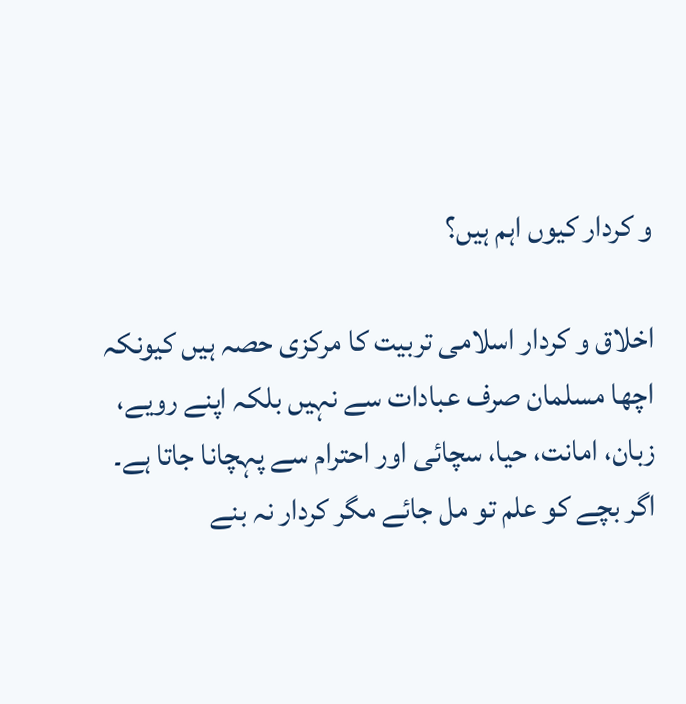و کردار کیوں اہم ہیں؟

اخلاق و کردار اسلامی تربیت کا مرکزی حصہ ہیں کیونکہ اچھا مسلمان صرف عبادات سے نہیں بلکہ اپنے رویے، زبان، امانت، حیا، سچائی اور احترام سے پہچانا جاتا ہے۔ اگر بچے کو علم تو مل جائے مگر کردار نہ بنے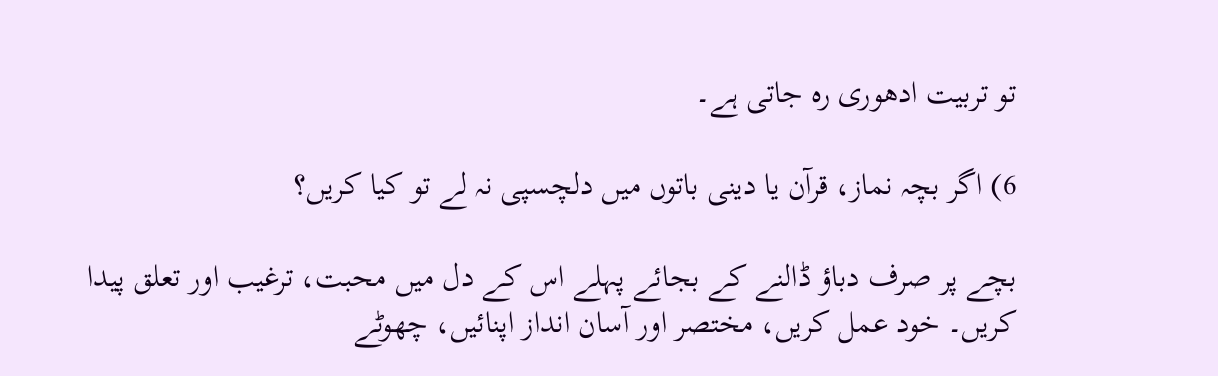تو تربیت ادھوری رہ جاتی ہے۔

6) اگر بچہ نماز، قرآن یا دینی باتوں میں دلچسپی نہ لے تو کیا کریں؟

بچے پر صرف دباؤ ڈالنے کے بجائے پہلے اس کے دل میں محبت، ترغیب اور تعلق پیدا کریں۔ خود عمل کریں، مختصر اور آسان انداز اپنائیں، چھوٹے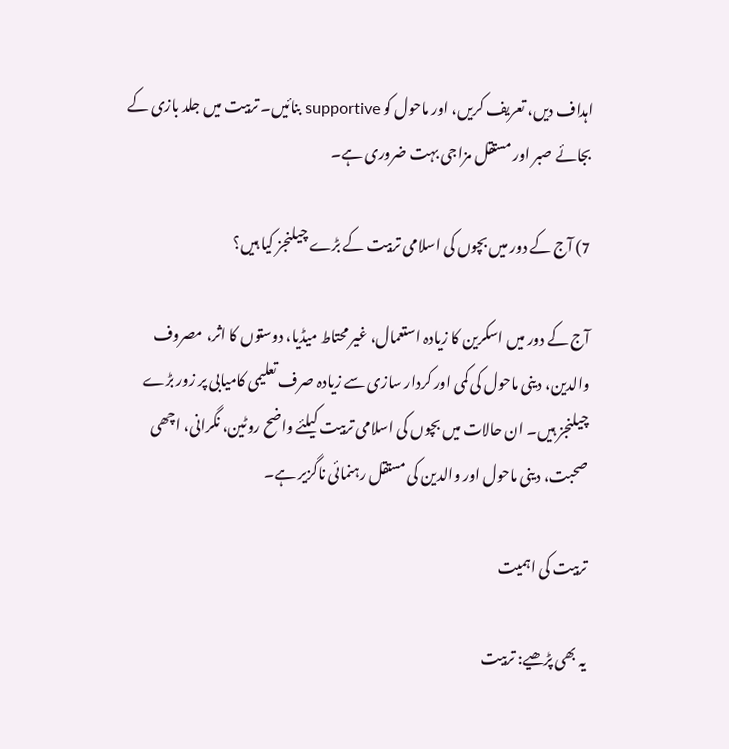اہداف دیں، تعریف کریں، اور ماحول کو supportive بنائیں۔ تربیت میں جلد بازی کے بجائے صبر اور مستقل مزاجی بہت ضروری ہے۔

7) آج کے دور میں بچوں کی اسلامی تربیت کے بڑے چیلنجز کیا ہیں؟

آج کے دور میں اسکرین کا زیادہ استعمال، غیر محتاط میڈیا، دوستوں کا اثر، مصروف والدین، دینی ماحول کی کمی اور کردار سازی سے زیادہ صرف تعلیمی کامیابی پر زور بڑے چیلنجز ہیں۔ ان حالات میں بچوں کی اسلامی تربیت کیلئے واضح روٹین، نگرانی، اچھی صحبت، دینی ماحول اور والدین کی مستقل رہنمائی ناگزیر ہے۔

تربیت کی اہمیت

یہ بھی پڑھیے: تربیت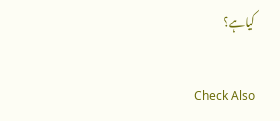کیاہے؟

Check Also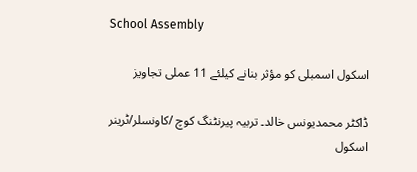School Assembly

اسکول اسمبلی کو مؤثر بنانے کیلئے 11 عملی تجاویز

ڈاکٹر محمدیونس خالد۔ تربیہ پیرنٹنگ کوچ /کاونسلر/ٹرینر اسکول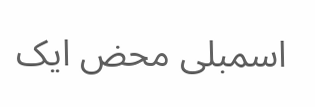اسمبلی محض ایک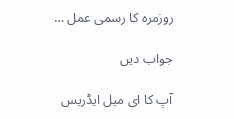روزمرہ کا رسمی عمل …

جواب دیں

آپ کا ای میل ایڈریس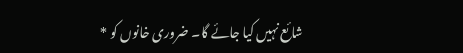شائع نہیں کیا جائے گا۔ ضروری خانوں کو *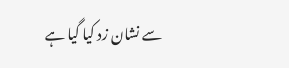سے نشان زد کیا گیا ہے